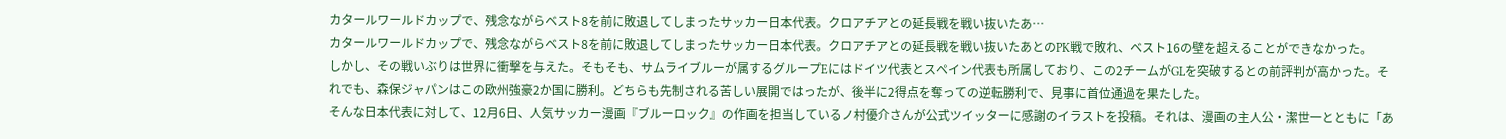カタールワールドカップで、残念ながらベスト8を前に敗退してしまったサッカー日本代表。クロアチアとの延長戦を戦い抜いたあ…
カタールワールドカップで、残念ながらベスト8を前に敗退してしまったサッカー日本代表。クロアチアとの延長戦を戦い抜いたあとのPK戦で敗れ、ベスト16の壁を超えることができなかった。
しかし、その戦いぶりは世界に衝撃を与えた。そもそも、サムライブルーが属するグループEにはドイツ代表とスペイン代表も所属しており、この2チームがGLを突破するとの前評判が高かった。それでも、森保ジャパンはこの欧州強豪2か国に勝利。どちらも先制される苦しい展開ではったが、後半に2得点を奪っての逆転勝利で、見事に首位通過を果たした。
そんな日本代表に対して、12月6日、人気サッカー漫画『ブルーロック』の作画を担当しているノ村優介さんが公式ツイッターに感謝のイラストを投稿。それは、漫画の主人公・潔世一とともに「あ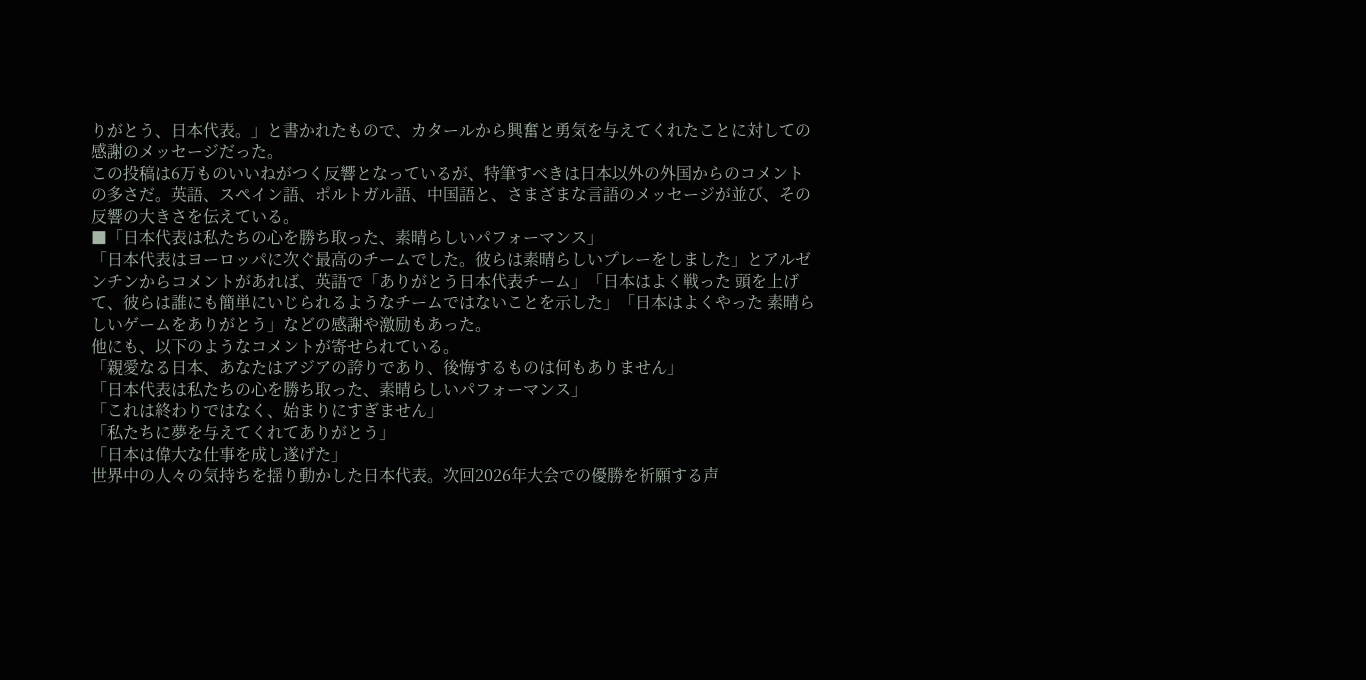りがとう、日本代表。」と書かれたもので、カタールから興奮と勇気を与えてくれたことに対しての感謝のメッセージだった。
この投稿は6万ものいいねがつく反響となっているが、特筆すべきは日本以外の外国からのコメントの多さだ。英語、スペイン語、ポルトガル語、中国語と、さまざまな言語のメッセージが並び、その反響の大きさを伝えている。
■「日本代表は私たちの心を勝ち取った、素晴らしいパフォーマンス」
「日本代表はヨーロッパに次ぐ最高のチームでした。彼らは素晴らしいプレーをしました」とアルゼンチンからコメントがあれば、英語で「ありがとう日本代表チーム」「日本はよく戦った 頭を上げて、彼らは誰にも簡単にいじられるようなチームではないことを示した」「日本はよくやった 素晴らしいゲームをありがとう」などの感謝や激励もあった。
他にも、以下のようなコメントが寄せられている。
「親愛なる日本、あなたはアジアの誇りであり、後悔するものは何もありません」
「日本代表は私たちの心を勝ち取った、素晴らしいパフォーマンス」
「これは終わりではなく、始まりにすぎません」
「私たちに夢を与えてくれてありがとう」
「日本は偉大な仕事を成し遂げた」
世界中の人々の気持ちを揺り動かした日本代表。次回2026年大会での優勝を祈願する声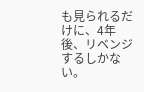も見られるだけに、4年後、リベンジするしかない。